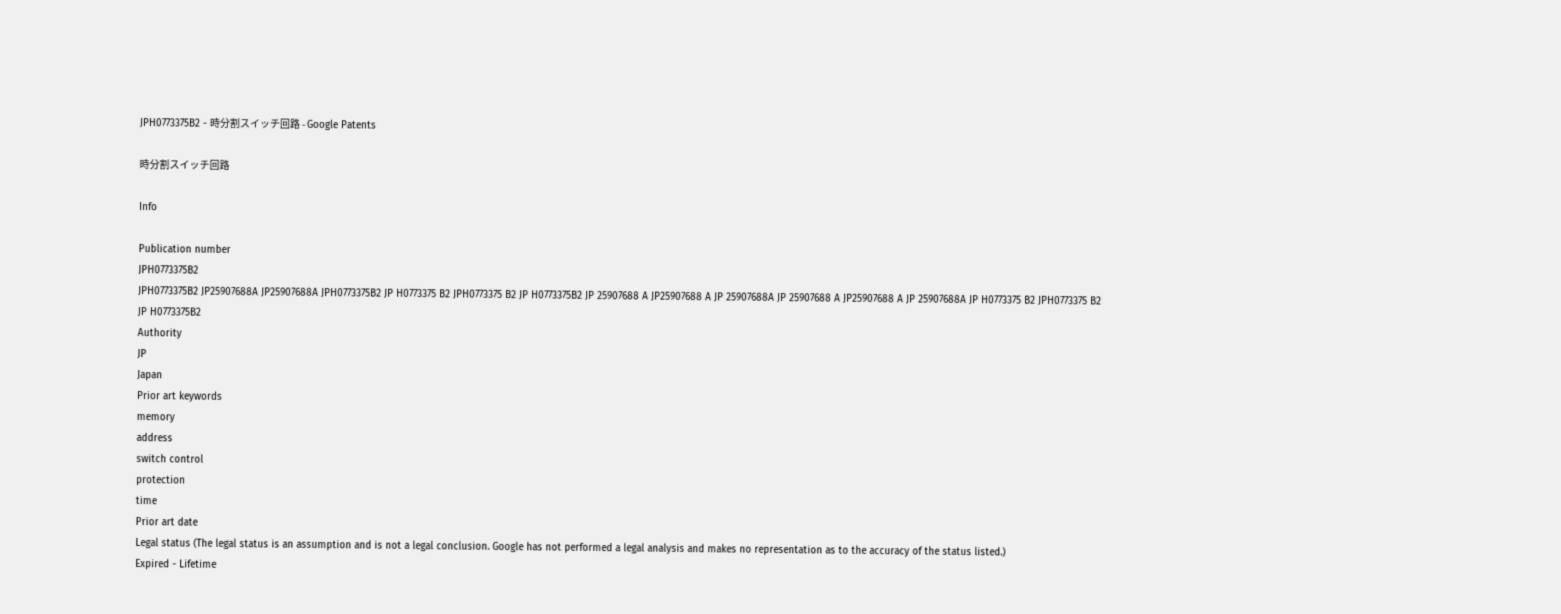JPH0773375B2 - 時分割スイッチ回路 - Google Patents

時分割スイッチ回路

Info

Publication number
JPH0773375B2
JPH0773375B2 JP25907688A JP25907688A JPH0773375B2 JP H0773375 B2 JPH0773375 B2 JP H0773375B2 JP 25907688 A JP25907688 A JP 25907688A JP 25907688 A JP25907688 A JP 25907688A JP H0773375 B2 JPH0773375 B2 JP H0773375B2
Authority
JP
Japan
Prior art keywords
memory
address
switch control
protection
time
Prior art date
Legal status (The legal status is an assumption and is not a legal conclusion. Google has not performed a legal analysis and makes no representation as to the accuracy of the status listed.)
Expired - Lifetime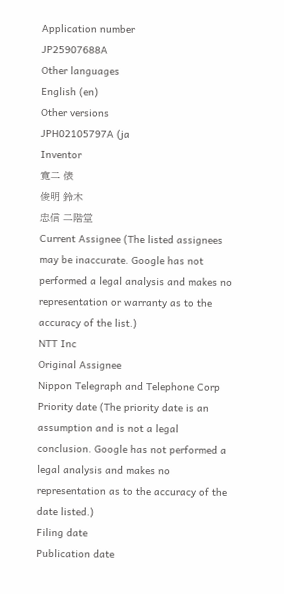Application number
JP25907688A
Other languages
English (en)
Other versions
JPH02105797A (ja
Inventor
寛二 俵
俊明 鈴木
忠信 二階堂
Current Assignee (The listed assignees may be inaccurate. Google has not performed a legal analysis and makes no representation or warranty as to the accuracy of the list.)
NTT Inc
Original Assignee
Nippon Telegraph and Telephone Corp
Priority date (The priority date is an assumption and is not a legal conclusion. Google has not performed a legal analysis and makes no representation as to the accuracy of the date listed.)
Filing date
Publication date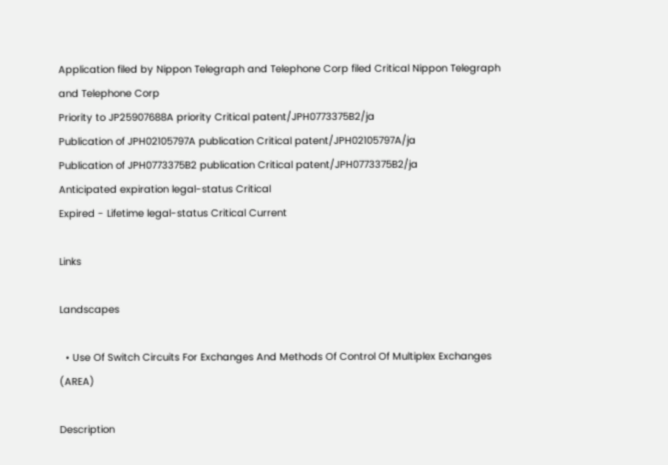Application filed by Nippon Telegraph and Telephone Corp filed Critical Nippon Telegraph and Telephone Corp
Priority to JP25907688A priority Critical patent/JPH0773375B2/ja
Publication of JPH02105797A publication Critical patent/JPH02105797A/ja
Publication of JPH0773375B2 publication Critical patent/JPH0773375B2/ja
Anticipated expiration legal-status Critical
Expired - Lifetime legal-status Critical Current

Links

Landscapes

  • Use Of Switch Circuits For Exchanges And Methods Of Control Of Multiplex Exchanges (AREA)

Description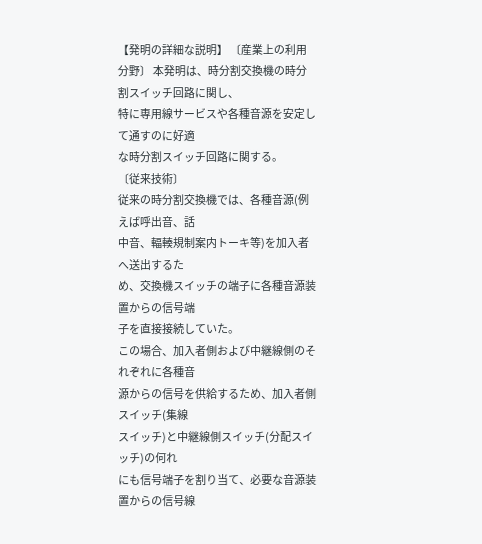【発明の詳細な説明】 〔産業上の利用分野〕 本発明は、時分割交換機の時分割スイッチ回路に関し、
特に専用線サービスや各種音源を安定して通すのに好適
な時分割スイッチ回路に関する。
〔従来技術〕
従来の時分割交換機では、各種音源(例えば呼出音、話
中音、輻輳規制案内トーキ等)を加入者へ送出するた
め、交換機スイッチの端子に各種音源装置からの信号端
子を直接接続していた。
この場合、加入者側および中継線側のそれぞれに各種音
源からの信号を供給するため、加入者側スイッチ(集線
スイッチ)と中継線側スイッチ(分配スイッチ)の何れ
にも信号端子を割り当て、必要な音源装置からの信号線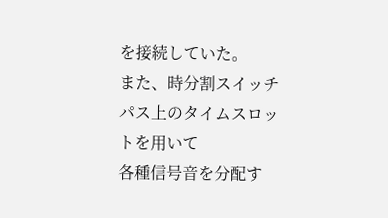を接続していた。
また、時分割スイッチパス上のタイムスロットを用いて
各種信号音を分配す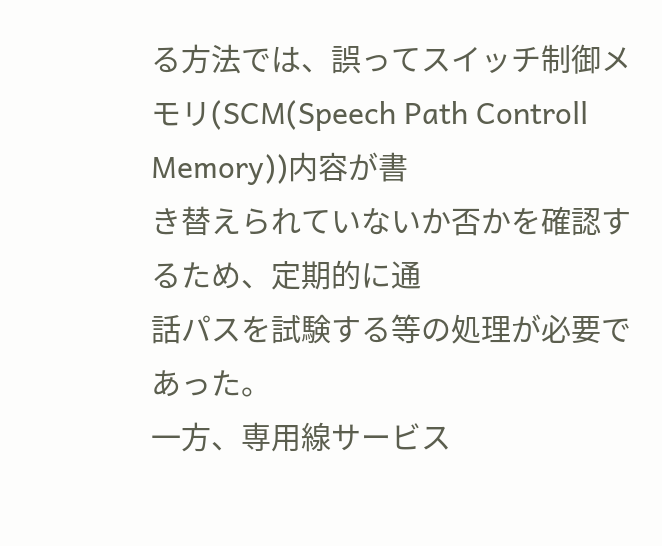る方法では、誤ってスイッチ制御メ
モリ(SCM(Speech Path Controll Memory))内容が書
き替えられていないか否かを確認するため、定期的に通
話パスを試験する等の処理が必要であった。
一方、専用線サービス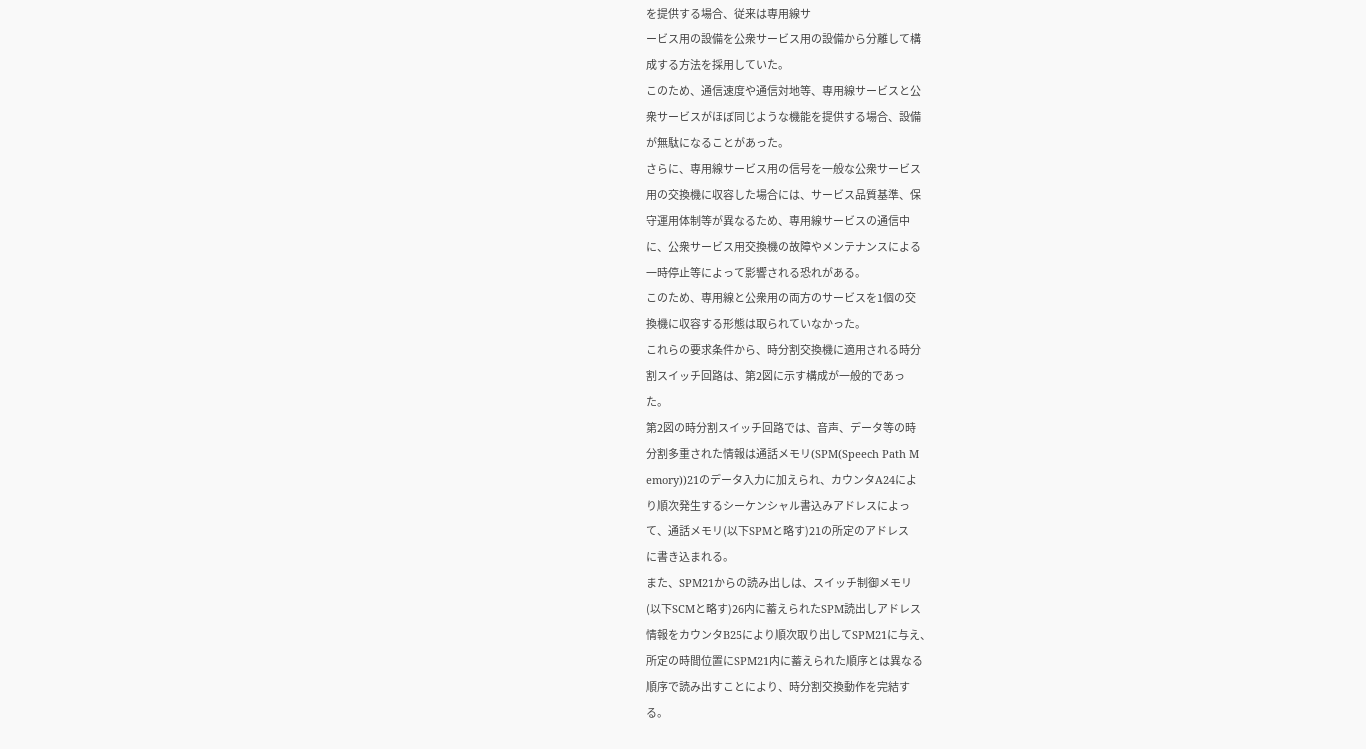を提供する場合、従来は専用線サ
ービス用の設備を公衆サービス用の設備から分離して構
成する方法を採用していた。
このため、通信速度や通信対地等、専用線サービスと公
衆サービスがほぼ同じような機能を提供する場合、設備
が無駄になることがあった。
さらに、専用線サービス用の信号を一般な公衆サービス
用の交換機に収容した場合には、サービス品質基準、保
守運用体制等が異なるため、専用線サービスの通信中
に、公衆サービス用交換機の故障やメンテナンスによる
一時停止等によって影響される恐れがある。
このため、専用線と公衆用の両方のサービスを1個の交
換機に収容する形態は取られていなかった。
これらの要求条件から、時分割交換機に適用される時分
割スイッチ回路は、第2図に示す構成が一般的であっ
た。
第2図の時分割スイッチ回路では、音声、データ等の時
分割多重された情報は通話メモリ(SPM(Speech Path M
emory))21のデータ入力に加えられ、カウンタA24によ
り順次発生するシーケンシャル書込みアドレスによっ
て、通話メモリ(以下SPMと略す)21の所定のアドレス
に書き込まれる。
また、SPM21からの読み出しは、スイッチ制御メモリ
(以下SCMと略す)26内に蓄えられたSPM読出しアドレス
情報をカウンタB25により順次取り出してSPM21に与え、
所定の時間位置にSPM21内に蓄えられた順序とは異なる
順序で読み出すことにより、時分割交換動作を完結す
る。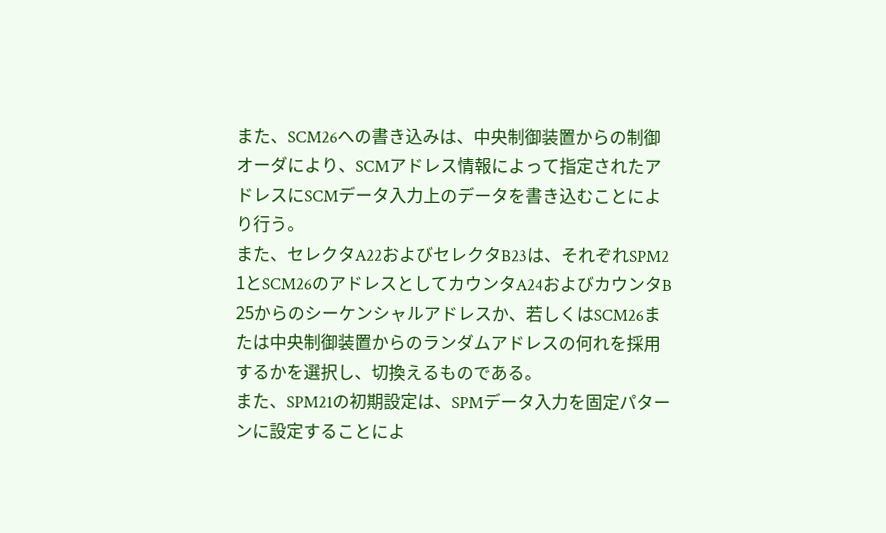また、SCM26への書き込みは、中央制御装置からの制御
オーダにより、SCMアドレス情報によって指定されたア
ドレスにSCMデータ入力上のデータを書き込むことによ
り行う。
また、セレクタA22およびセレクタB23は、それぞれSPM2
1とSCM26のアドレスとしてカウンタA24およびカウンタB
25からのシーケンシャルアドレスか、若しくはSCM26ま
たは中央制御装置からのランダムアドレスの何れを採用
するかを選択し、切換えるものである。
また、SPM21の初期設定は、SPMデータ入力を固定パター
ンに設定することによ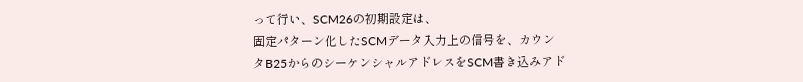って行い、SCM26の初期設定は、
固定パターン化したSCMデータ入力上の信号を、カウン
タB25からのシーケンシャルアドレスをSCM書き込みアド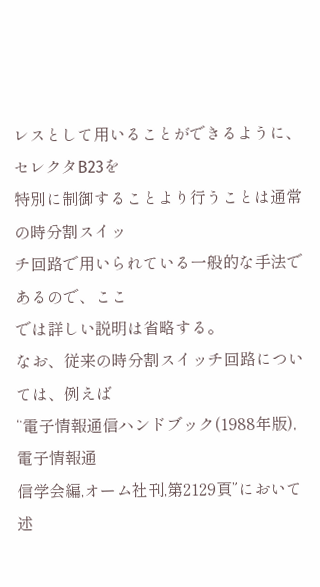レスとして用いることができるように、セレクタB23を
特別に制御することより行うことは通常の時分割スイッ
チ回路で用いられている一般的な手法であるので、ここ
では詳しい説明は省略する。
なお、従来の時分割スイッチ回路については、例えば
“電子情報通信ハンドブック(1988年版),電子情報通
信学会編,オーム社刊,第2129頁”において述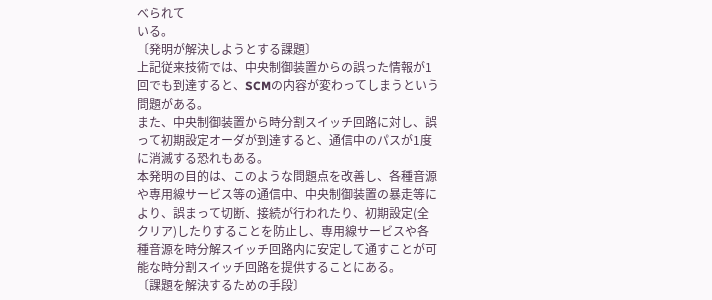べられて
いる。
〔発明が解決しようとする課題〕
上記従来技術では、中央制御装置からの誤った情報が1
回でも到達すると、SCMの内容が変わってしまうという
問題がある。
また、中央制御装置から時分割スイッチ回路に対し、誤
って初期設定オーダが到達すると、通信中のパスが1度
に消滅する恐れもある。
本発明の目的は、このような問題点を改善し、各種音源
や専用線サービス等の通信中、中央制御装置の暴走等に
より、誤まって切断、接続が行われたり、初期設定(全
クリア)したりすることを防止し、専用線サービスや各
種音源を時分解スイッチ回路内に安定して通すことが可
能な時分割スイッチ回路を提供することにある。
〔課題を解決するための手段〕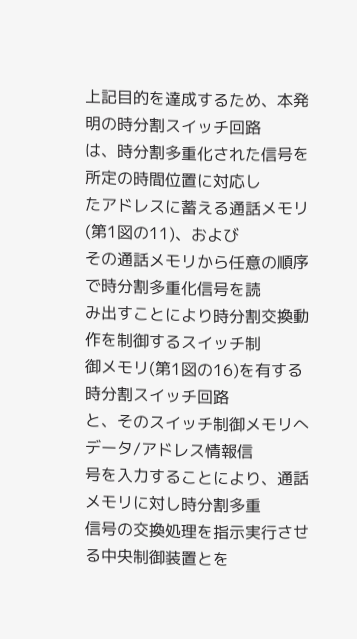上記目的を達成するため、本発明の時分割スイッチ回路
は、時分割多重化された信号を所定の時間位置に対応し
たアドレスに蓄える通話メモリ(第1図の11)、および
その通話メモリから任意の順序で時分割多重化信号を読
み出すことにより時分割交換動作を制御するスイッチ制
御メモリ(第1図の16)を有する時分割スイッチ回路
と、そのスイッチ制御メモリへデータ/アドレス情報信
号を入力することにより、通話メモリに対し時分割多重
信号の交換処理を指示実行させる中央制御装置とを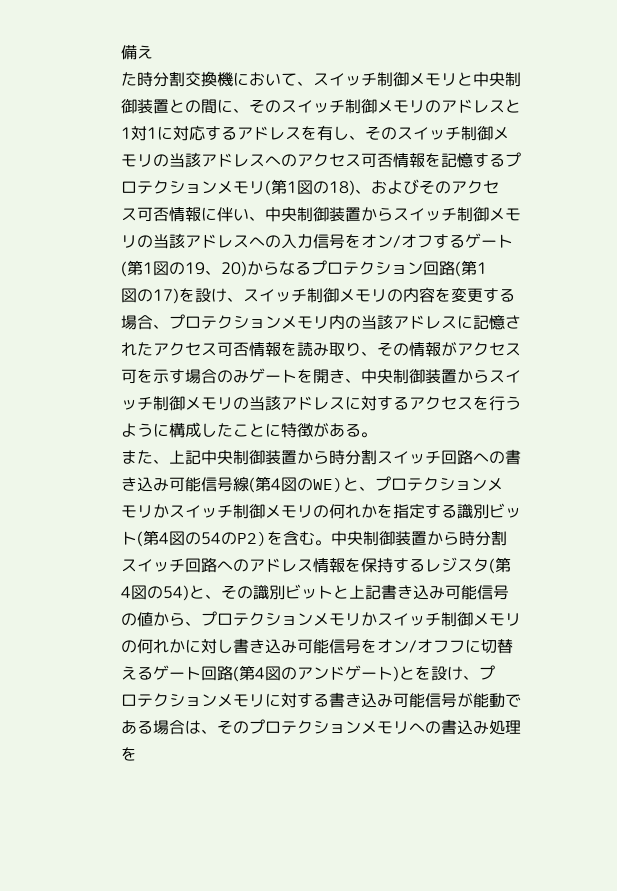備え
た時分割交換機において、スイッチ制御メモリと中央制
御装置との間に、そのスイッチ制御メモリのアドレスと
1対1に対応するアドレスを有し、そのスイッチ制御メ
モリの当該アドレスへのアクセス可否情報を記憶するプ
ロテクションメモリ(第1図の18)、およびそのアクセ
ス可否情報に伴い、中央制御装置からスイッチ制御メモ
リの当該アドレスへの入力信号をオン/オフするゲート
(第1図の19、20)からなるプロテクション回路(第1
図の17)を設け、スイッチ制御メモリの内容を変更する
場合、プロテクションメモリ内の当該アドレスに記憶さ
れたアクセス可否情報を読み取り、その情報がアクセス
可を示す場合のみゲートを開き、中央制御装置からスイ
ッチ制御メモリの当該アドレスに対するアクセスを行う
ように構成したことに特徴がある。
また、上記中央制御装置から時分割スイッチ回路への書
き込み可能信号線(第4図のWE)と、プロテクションメ
モリかスイッチ制御メモリの何れかを指定する識別ビッ
ト(第4図の54のP2)を含む。中央制御装置から時分割
スイッチ回路へのアドレス情報を保持するレジスタ(第
4図の54)と、その識別ビットと上記書き込み可能信号
の値から、プロテクションメモリかスイッチ制御メモリ
の何れかに対し書き込み可能信号をオン/オフフに切替
えるゲート回路(第4図のアンドゲート)とを設け、プ
ロテクションメモリに対する書き込み可能信号が能動で
ある場合は、そのプロテクションメモリへの書込み処理
を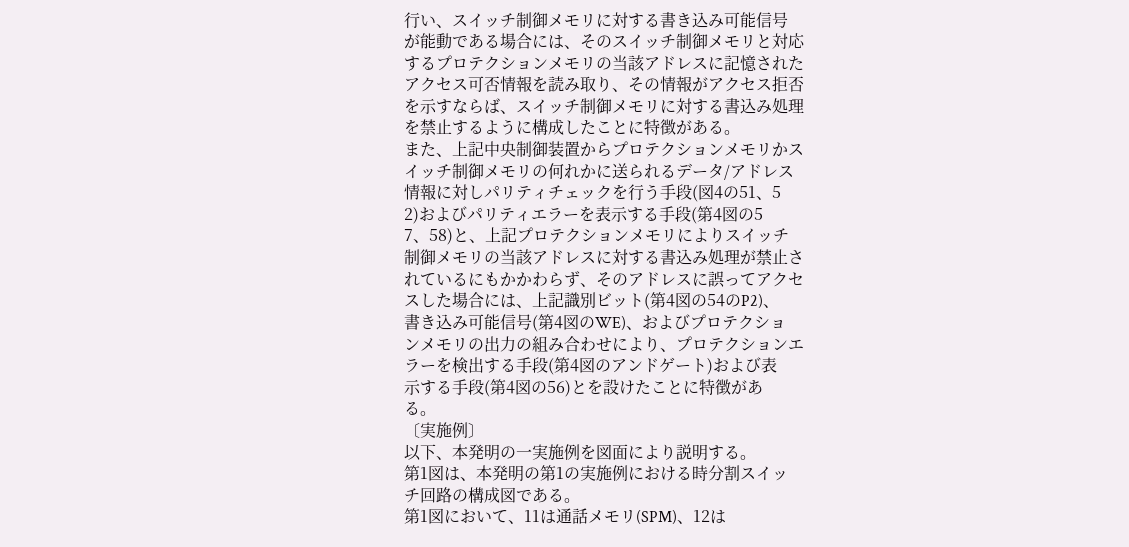行い、スイッチ制御メモリに対する書き込み可能信号
が能動である場合には、そのスイッチ制御メモリと対応
するプロテクションメモリの当該アドレスに記憶された
アクセス可否情報を読み取り、その情報がアクセス拒否
を示すならば、スイッチ制御メモリに対する書込み処理
を禁止するように構成したことに特徴がある。
また、上記中央制御装置からプロテクションメモリかス
イッチ制御メモリの何れかに送られるデータ/アドレス
情報に対しパリティチェックを行う手段(図4の51、5
2)およびパリティエラーを表示する手段(第4図の5
7、58)と、上記プロテクションメモリによりスイッチ
制御メモリの当該アドレスに対する書込み処理が禁止さ
れているにもかかわらず、そのアドレスに誤ってアクセ
スした場合には、上記識別ビット(第4図の54のP2)、
書き込み可能信号(第4図のWE)、およびプロテクショ
ンメモリの出力の組み合わせにより、プロテクションエ
ラーを検出する手段(第4図のアンドゲート)および表
示する手段(第4図の56)とを設けたことに特徴があ
る。
〔実施例〕
以下、本発明の一実施例を図面により説明する。
第1図は、本発明の第1の実施例における時分割スイッ
チ回路の構成図である。
第1図において、11は通話メモリ(SPM)、12は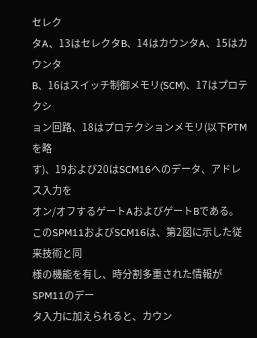セレク
タA、13はセレクタB、14はカウンタA、15はカウンタ
B、16はスイッチ制御メモリ(SCM)、17はプロテクシ
ョン回路、18はプロテクションメモリ(以下PTMを略
す)、19および20はSCM16へのデータ、アドレス入力を
オン/オフするゲートAおよびゲートBである。
このSPM11およびSCM16は、第2図に示した従来技術と同
様の機能を有し、時分割多重された情報がSPM11のデー
タ入力に加えられると、カウン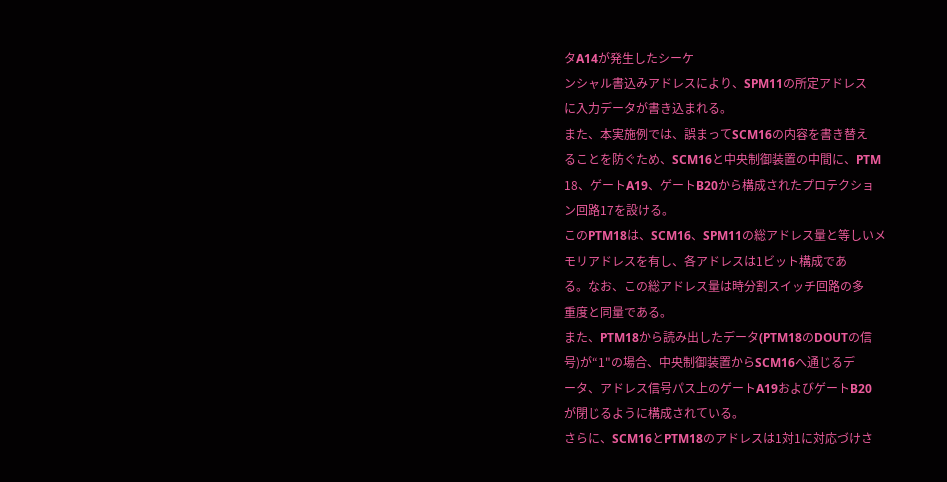タA14が発生したシーケ
ンシャル書込みアドレスにより、SPM11の所定アドレス
に入力データが書き込まれる。
また、本実施例では、誤まってSCM16の内容を書き替え
ることを防ぐため、SCM16と中央制御装置の中間に、PTM
18、ゲートA19、ゲートB20から構成されたプロテクショ
ン回路17を設ける。
このPTM18は、SCM16、SPM11の総アドレス量と等しいメ
モリアドレスを有し、各アドレスは1ビット構成であ
る。なお、この総アドレス量は時分割スイッチ回路の多
重度と同量である。
また、PTM18から読み出したデータ(PTM18のDOUTの信
号)が“1"の場合、中央制御装置からSCM16へ通じるデ
ータ、アドレス信号パス上のゲートA19およびゲートB20
が閉じるように構成されている。
さらに、SCM16とPTM18のアドレスは1対1に対応づけさ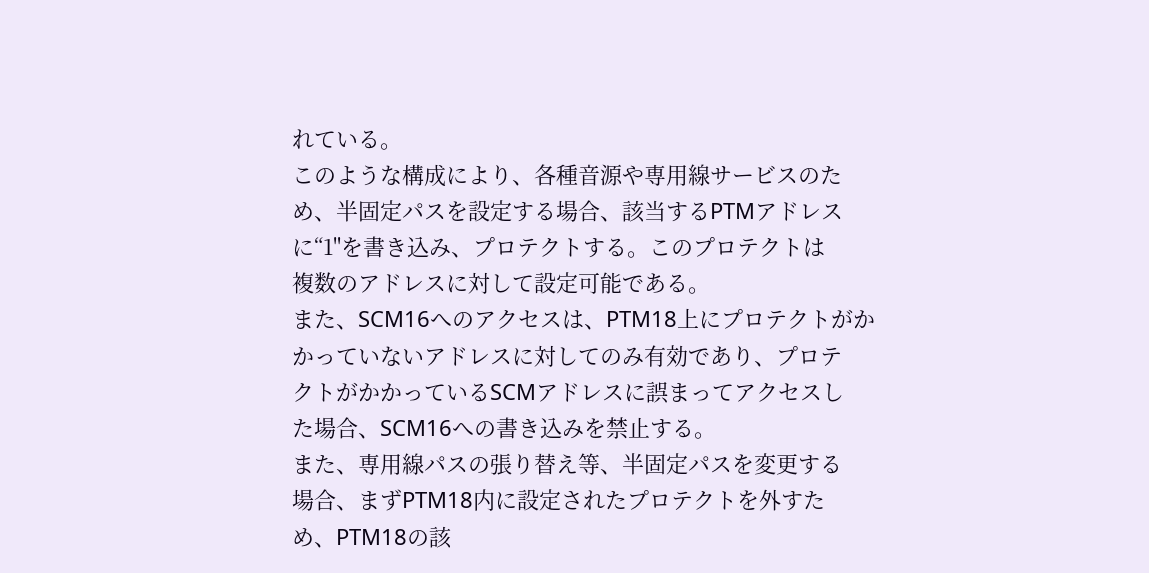れている。
このような構成により、各種音源や専用線サービスのた
め、半固定パスを設定する場合、該当するPTMアドレス
に“1"を書き込み、プロテクトする。このプロテクトは
複数のアドレスに対して設定可能である。
また、SCM16へのアクセスは、PTM18上にプロテクトがか
かっていないアドレスに対してのみ有効であり、プロテ
クトがかかっているSCMアドレスに誤まってアクセスし
た場合、SCM16への書き込みを禁止する。
また、専用線パスの張り替え等、半固定パスを変更する
場合、まずPTM18内に設定されたプロテクトを外すた
め、PTM18の該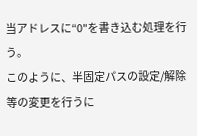当アドレスに“0"を書き込む処理を行
う。
このように、半固定パスの設定/解除等の変更を行うに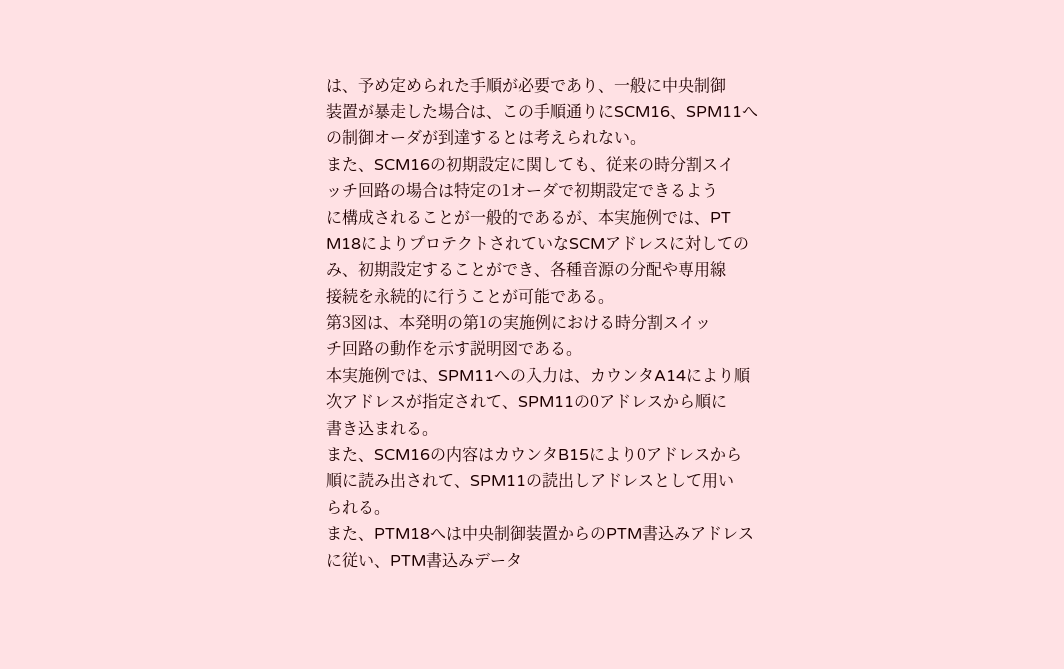は、予め定められた手順が必要であり、一般に中央制御
装置が暴走した場合は、この手順通りにSCM16、SPM11へ
の制御オーダが到達するとは考えられない。
また、SCM16の初期設定に関しても、従来の時分割スイ
ッチ回路の場合は特定の1オーダで初期設定できるよう
に構成されることが一般的であるが、本実施例では、PT
M18によりプロテクトされていなSCMアドレスに対しての
み、初期設定することができ、各種音源の分配や専用線
接続を永続的に行うことが可能である。
第3図は、本発明の第1の実施例における時分割スイッ
チ回路の動作を示す説明図である。
本実施例では、SPM11への入力は、カウンタA14により順
次アドレスが指定されて、SPM11の0アドレスから順に
書き込まれる。
また、SCM16の内容はカウンタB15により0アドレスから
順に読み出されて、SPM11の読出しアドレスとして用い
られる。
また、PTM18へは中央制御装置からのPTM書込みアドレス
に従い、PTM書込みデータ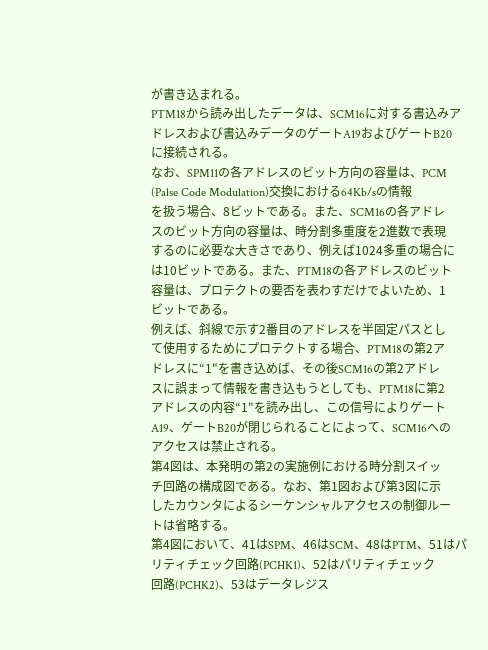が書き込まれる。
PTM18から読み出したデータは、SCM16に対する書込みア
ドレスおよび書込みデータのゲートA19およびゲートB20
に接続される。
なお、SPM11の各アドレスのビット方向の容量は、PCM
(Palse Code Modulation)交換における64Kb/sの情報
を扱う場合、8ビットである。また、SCM16の各アドレ
スのビット方向の容量は、時分割多重度を2進数で表現
するのに必要な大きさであり、例えば1024多重の場合に
は10ビットである。また、PTM18の各アドレスのビット
容量は、プロテクトの要否を表わすだけでよいため、1
ビットである。
例えば、斜線で示す2番目のアドレスを半固定パスとし
て使用するためにプロテクトする場合、PTM18の第2ア
ドレスに“1"を書き込めば、その後SCM16の第2アドレ
スに誤まって情報を書き込もうとしても、PTM18に第2
アドレスの内容“1"を読み出し、この信号によりゲート
A19、ゲートB20が閉じられることによって、SCM16への
アクセスは禁止される。
第4図は、本発明の第2の実施例における時分割スイッ
チ回路の構成図である。なお、第1図および第3図に示
したカウンタによるシーケンシャルアクセスの制御ルー
トは省略する。
第4図において、41はSPM、46はSCM、48はPTM、51はパ
リティチェック回路(PCHK1)、52はパリティチェック
回路(PCHK2)、53はデータレジス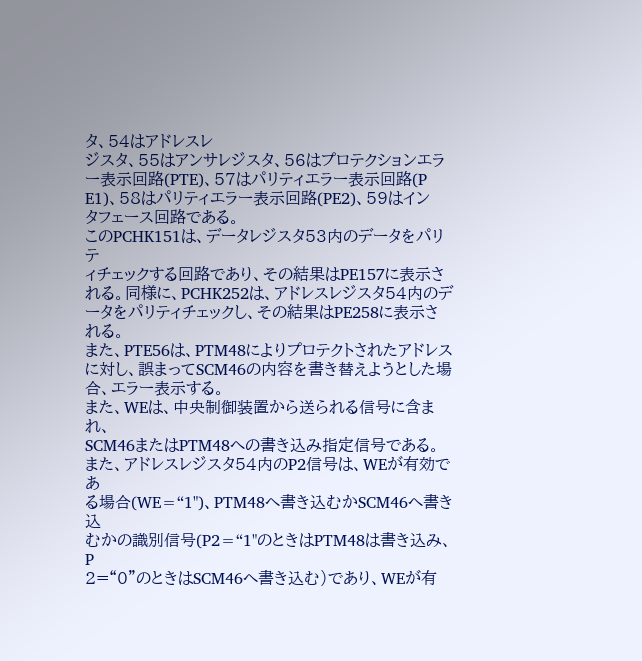タ、54はアドレスレ
ジスタ、55はアンサレジスタ、56はプロテクションエラ
ー表示回路(PTE)、57はパリティエラー表示回路(P
E1)、58はパリティエラー表示回路(PE2)、59はイン
タフェース回路である。
このPCHK151は、データレジスタ53内のデータをパリテ
ィチェックする回路であり、その結果はPE157に表示さ
れる。同様に、PCHK252は、アドレスレジスタ54内のデ
ータをパリティチェックし、その結果はPE258に表示さ
れる。
また、PTE56は、PTM48によりプロテクトされたアドレス
に対し、誤まってSCM46の内容を書き替えようとした場
合、エラー表示する。
また、WEは、中央制御装置から送られる信号に含まれ、
SCM46またはPTM48への書き込み指定信号である。
また、アドレスレジスタ54内のP2信号は、WEが有効であ
る場合(WE=“1")、PTM48へ書き込むかSCM46へ書き込
むかの識別信号(P2=“1"のときはPTM48は書き込み、P
2=“0"のときはSCM46へ書き込む)であり、WEが有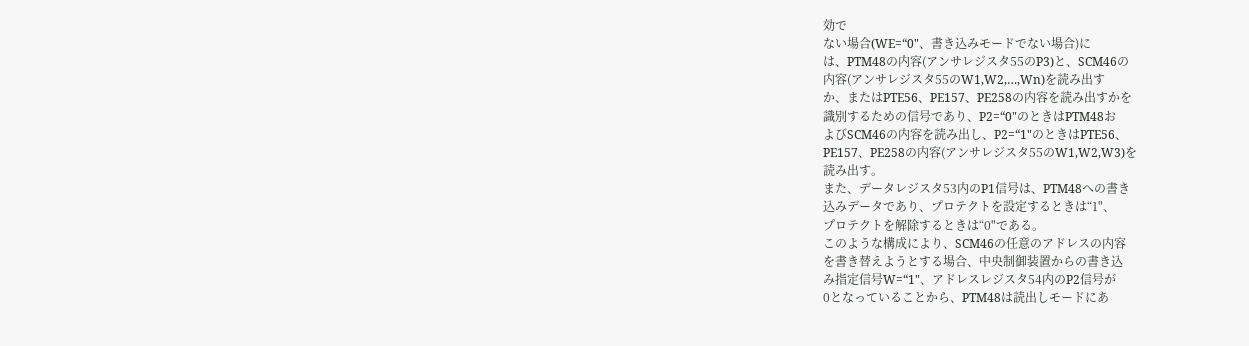効で
ない場合(WE=“0"、書き込みモードでない場合)に
は、PTM48の内容(アンサレジスタ55のP3)と、SCM46の
内容(アンサレジスタ55のW1,W2,…,Wn)を読み出す
か、またはPTE56、PE157、PE258の内容を読み出すかを
識別するための信号であり、P2=“0"のときはPTM48お
よびSCM46の内容を読み出し、P2=“1"のときはPTE56、
PE157、PE258の内容(アンサレジスタ55のW1,W2,W3)を
読み出す。
また、データレジスタ53内のP1信号は、PTM48への書き
込みデータであり、プロテクトを設定するときは“1"、
プロテクトを解除するときは“0"である。
このような構成により、SCM46の任意のアドレスの内容
を書き替えようとする場合、中央制御装置からの書き込
み指定信号W=“1"、アドレスレジスタ54内のP2信号が
0となっていることから、PTM48は読出しモードにあ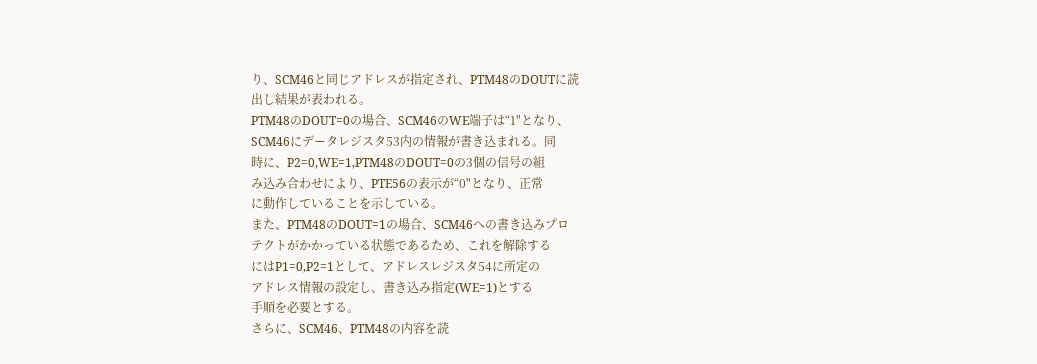り、SCM46と同じアドレスが指定され、PTM48のDOUTに読
出し結果が表われる。
PTM48のDOUT=0の場合、SCM46のWE端子は“1"となり、
SCM46にデータレジスタ53内の情報が書き込まれる。同
時に、P2=0,WE=1,PTM48のDOUT=0の3個の信号の組
み込み合わせにより、PTE56の表示が“0"となり、正常
に動作していることを示している。
また、PTM48のDOUT=1の場合、SCM46への書き込みプロ
テクトがかかっている状態であるため、これを解除する
にはP1=0,P2=1として、アドレスレジスタ54に所定の
アドレス情報の設定し、書き込み指定(WE=1)とする
手順を必要とする。
さらに、SCM46、PTM48の内容を読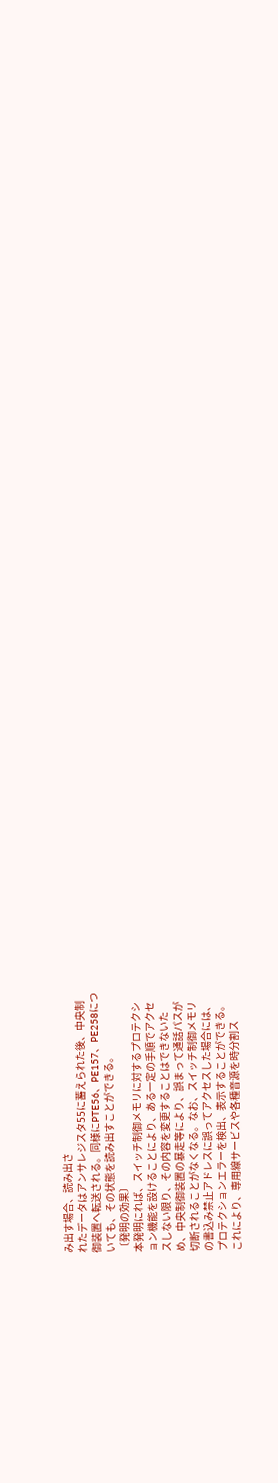み出す場合、読み出さ
れたデータはアンサレジスタ55に蓄えられた後、中央制
御装置へ転送される。同様にPTE56、PE157、PE258につ
いても、その状態を読み出すことができる。
〔発明の効果〕
本発明にれば、スイッチ制御メモリに対するプロテクシ
ョン機能を設けることにより、ある一定の手順でアクセ
スしない限り、その内容を変更することはできないた
め、中央制御装置の暴走等により、誤まって通話パスが
切断されることがなくなる。なお、スイッチ制御メモリ
の書込み禁止アドレスに誤ってアクセスした場合には、
プロテクションエラーを検出、表示することができる。
これにより、専用線サービスや各種音源を時分割ス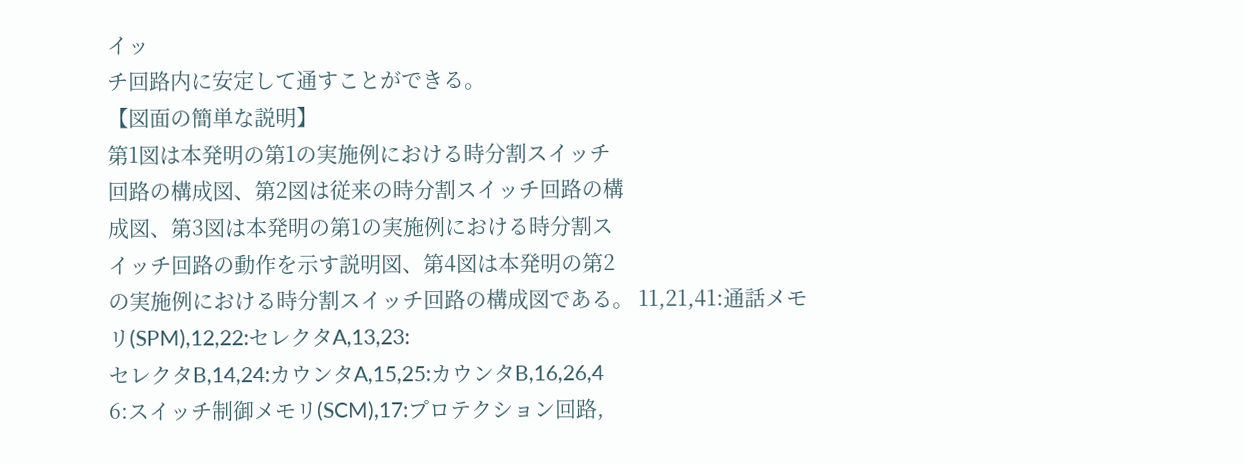イッ
チ回路内に安定して通すことができる。
【図面の簡単な説明】
第1図は本発明の第1の実施例における時分割スイッチ
回路の構成図、第2図は従来の時分割スイッチ回路の構
成図、第3図は本発明の第1の実施例における時分割ス
イッチ回路の動作を示す説明図、第4図は本発明の第2
の実施例における時分割スイッチ回路の構成図である。 11,21,41:通話メモリ(SPM),12,22:セレクタA,13,23:
セレクタB,14,24:カウンタA,15,25:カウンタB,16,26,4
6:スイッチ制御メモリ(SCM),17:プロテクション回路,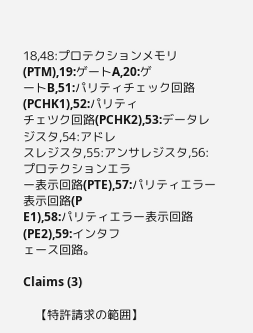18,48:プロテクションメモリ(PTM),19:ゲートA,20:ゲ
ートB,51:パリティチェック回路(PCHK1),52:パリティ
チェツク回路(PCHK2),53:データレジスタ,54:アドレ
スレジスタ,55:アンサレジスタ,56:プロテクションエラ
ー表示回路(PTE),57:パリティエラー表示回路(P
E1),58:パリティエラー表示回路(PE2),59:インタフ
ェース回路。

Claims (3)

    【特許請求の範囲】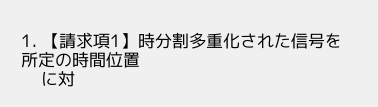1. 【請求項1】時分割多重化された信号を所定の時間位置
    に対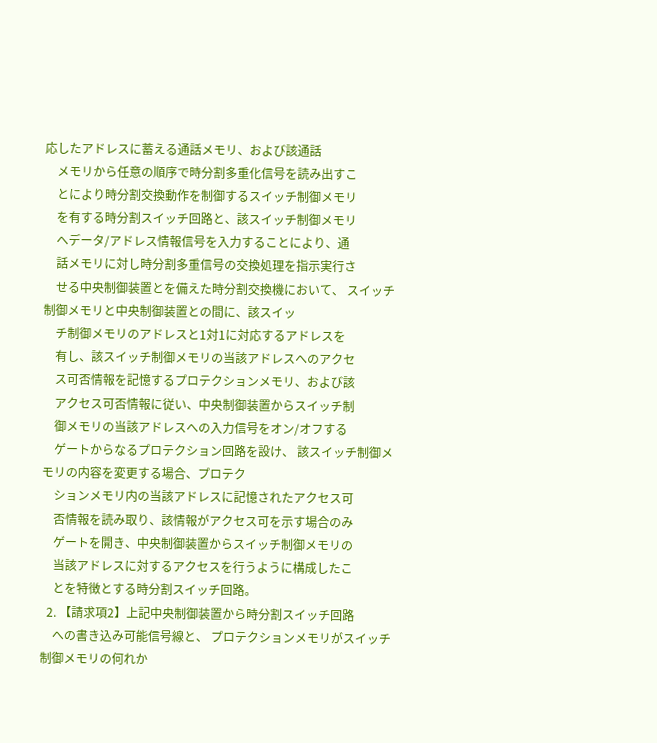応したアドレスに蓄える通話メモリ、および該通話
    メモリから任意の順序で時分割多重化信号を読み出すこ
    とにより時分割交換動作を制御するスイッチ制御メモリ
    を有する時分割スイッチ回路と、該スイッチ制御メモリ
    へデータ/アドレス情報信号を入力することにより、通
    話メモリに対し時分割多重信号の交換処理を指示実行さ
    せる中央制御装置とを備えた時分割交換機において、 スイッチ制御メモリと中央制御装置との間に、該スイッ
    チ制御メモリのアドレスと1対1に対応するアドレスを
    有し、該スイッチ制御メモリの当該アドレスへのアクセ
    ス可否情報を記憶するプロテクションメモリ、および該
    アクセス可否情報に従い、中央制御装置からスイッチ制
    御メモリの当該アドレスへの入力信号をオン/オフする
    ゲートからなるプロテクション回路を設け、 該スイッチ制御メモリの内容を変更する場合、プロテク
    ションメモリ内の当該アドレスに記憶されたアクセス可
    否情報を読み取り、該情報がアクセス可を示す場合のみ
    ゲートを開き、中央制御装置からスイッチ制御メモリの
    当該アドレスに対するアクセスを行うように構成したこ
    とを特徴とする時分割スイッチ回路。
  2. 【請求項2】上記中央制御装置から時分割スイッチ回路
    への書き込み可能信号線と、 プロテクションメモリがスイッチ制御メモリの何れか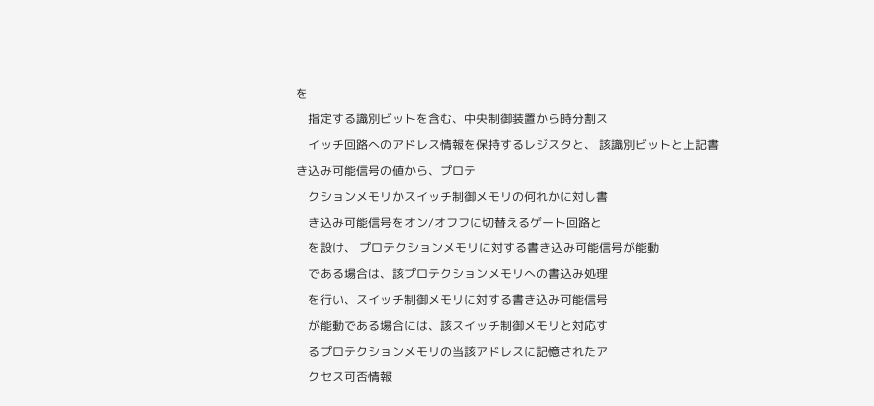を
    指定する識別ビットを含む、中央制御装置から時分割ス
    イッチ回路へのアドレス情報を保持するレジスタと、 該識別ビットと上記書き込み可能信号の値から、プロテ
    クションメモリかスイッチ制御メモリの何れかに対し書
    き込み可能信号をオン/オフフに切替えるゲート回路と
    を設け、 プロテクションメモリに対する書き込み可能信号が能動
    である場合は、該プロテクションメモリへの書込み処理
    を行い、スイッチ制御メモリに対する書き込み可能信号
    が能動である場合には、該スイッチ制御メモリと対応す
    るプロテクションメモリの当該アドレスに記憶されたア
    クセス可否情報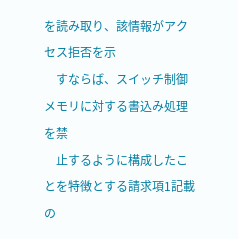を読み取り、該情報がアクセス拒否を示
    すならば、スイッチ制御メモリに対する書込み処理を禁
    止するように構成したことを特徴とする請求項1記載の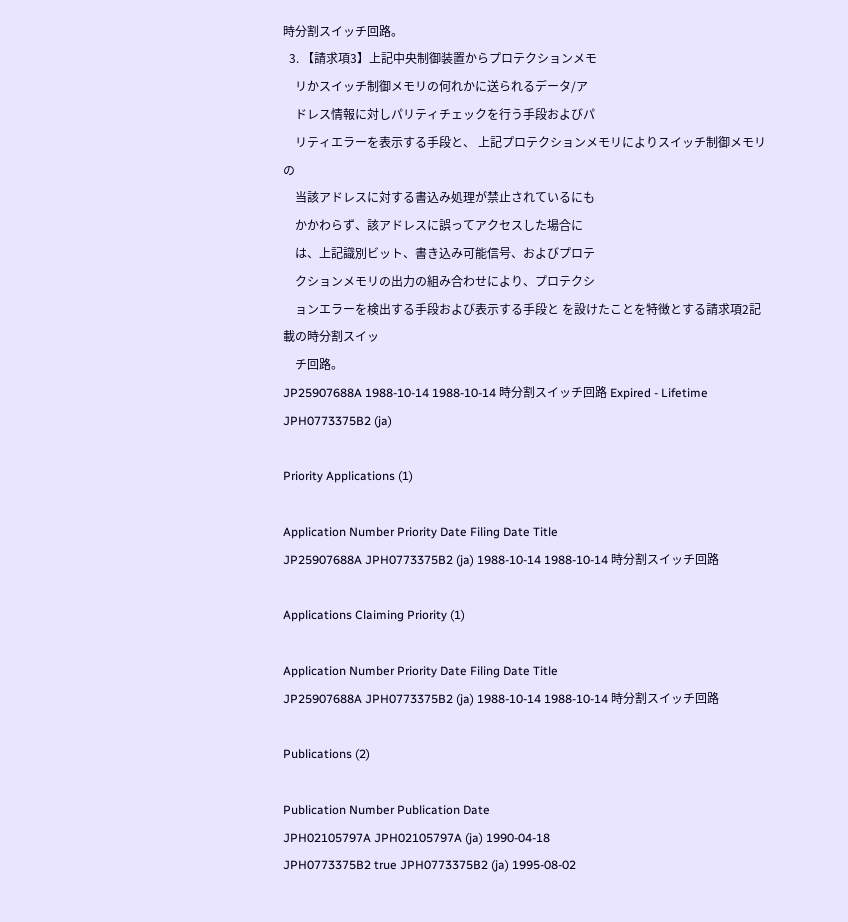時分割スイッチ回路。
  3. 【請求項3】上記中央制御装置からプロテクションメモ
    リかスイッチ制御メモリの何れかに送られるデータ/ア
    ドレス情報に対しパリティチェックを行う手段およびパ
    リティエラーを表示する手段と、 上記プロテクションメモリによりスイッチ制御メモリの
    当該アドレスに対する書込み処理が禁止されているにも
    かかわらず、該アドレスに誤ってアクセスした場合に
    は、上記識別ビット、書き込み可能信号、およびプロテ
    クションメモリの出力の組み合わせにより、プロテクシ
    ョンエラーを検出する手段および表示する手段と を設けたことを特徴とする請求項2記載の時分割スイッ
    チ回路。
JP25907688A 1988-10-14 1988-10-14 時分割スイッチ回路 Expired - Lifetime JPH0773375B2 (ja)

Priority Applications (1)

Application Number Priority Date Filing Date Title
JP25907688A JPH0773375B2 (ja) 1988-10-14 1988-10-14 時分割スイッチ回路

Applications Claiming Priority (1)

Application Number Priority Date Filing Date Title
JP25907688A JPH0773375B2 (ja) 1988-10-14 1988-10-14 時分割スイッチ回路

Publications (2)

Publication Number Publication Date
JPH02105797A JPH02105797A (ja) 1990-04-18
JPH0773375B2 true JPH0773375B2 (ja) 1995-08-02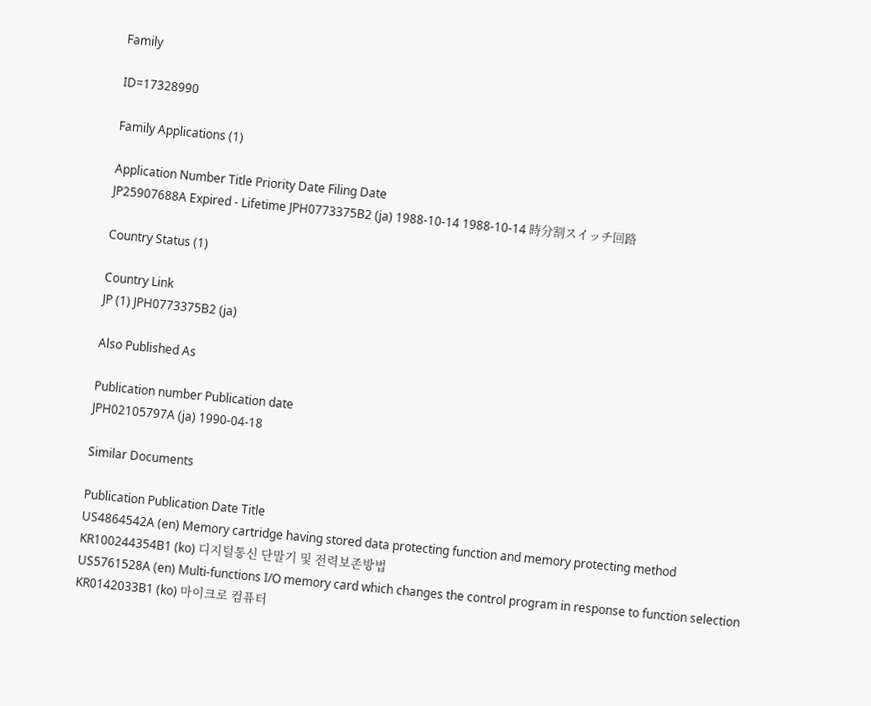Family

ID=17328990

Family Applications (1)

Application Number Title Priority Date Filing Date
JP25907688A Expired - Lifetime JPH0773375B2 (ja) 1988-10-14 1988-10-14 時分割スイッチ回路

Country Status (1)

Country Link
JP (1) JPH0773375B2 (ja)

Also Published As

Publication number Publication date
JPH02105797A (ja) 1990-04-18

Similar Documents

Publication Publication Date Title
US4864542A (en) Memory cartridge having stored data protecting function and memory protecting method
KR100244354B1 (ko) 디지털통신 단말기 및 전력보존방법
US5761528A (en) Multi-functions I/O memory card which changes the control program in response to function selection
KR0142033B1 (ko) 마이크로 컴퓨터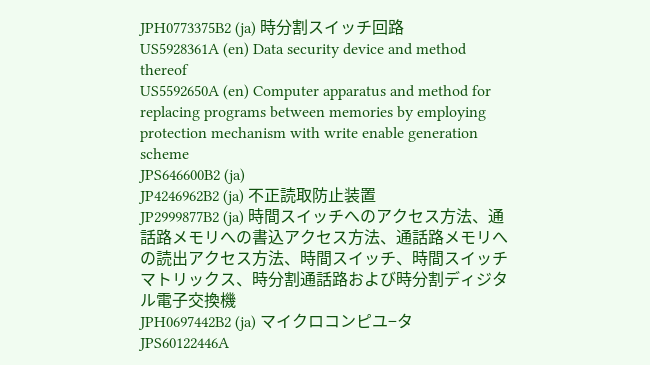JPH0773375B2 (ja) 時分割スイッチ回路
US5928361A (en) Data security device and method thereof
US5592650A (en) Computer apparatus and method for replacing programs between memories by employing protection mechanism with write enable generation scheme
JPS646600B2 (ja)
JP4246962B2 (ja) 不正読取防止装置
JP2999877B2 (ja) 時間スイッチへのアクセス方法、通話路メモリへの書込アクセス方法、通話路メモリへの読出アクセス方法、時間スイッチ、時間スイッチマトリックス、時分割通話路および時分割ディジタル電子交換機
JPH0697442B2 (ja) マイクロコンピユ−タ
JPS60122446A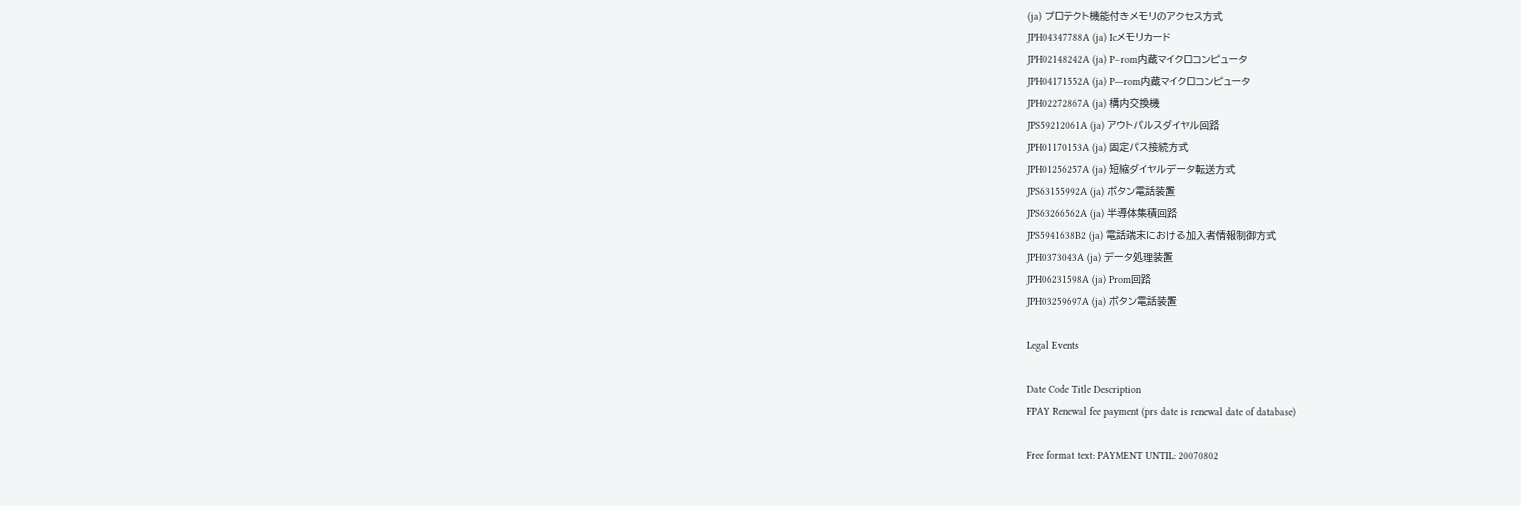(ja) プロテクト機能付きメモリのアクセス方式
JPH04347788A (ja) Icメモリカード
JPH02148242A (ja) P−rom内蔵マイクロコンピュータ
JPH04171552A (ja) P―rom内蔵マイクロコンピュータ
JPH02272867A (ja) 構内交換機
JPS59212061A (ja) アウトパルスダイヤル回路
JPH01170153A (ja) 固定パス接続方式
JPH01256257A (ja) 短縮ダイヤルデータ転送方式
JPS63155992A (ja) ボタン電話装置
JPS63266562A (ja) 半導体集積回路
JPS5941638B2 (ja) 電話端末における加入者情報制御方式
JPH0373043A (ja) データ処理装置
JPH06231598A (ja) Prom回路
JPH03259697A (ja) ボタン電話装置

Legal Events

Date Code Title Description
FPAY Renewal fee payment (prs date is renewal date of database)

Free format text: PAYMENT UNTIL: 20070802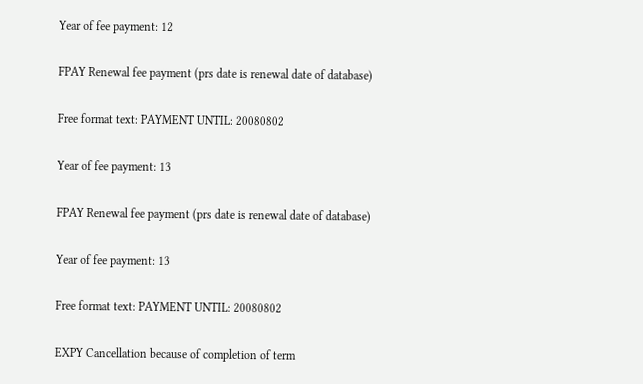Year of fee payment: 12

FPAY Renewal fee payment (prs date is renewal date of database)

Free format text: PAYMENT UNTIL: 20080802

Year of fee payment: 13

FPAY Renewal fee payment (prs date is renewal date of database)

Year of fee payment: 13

Free format text: PAYMENT UNTIL: 20080802

EXPY Cancellation because of completion of term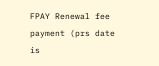FPAY Renewal fee payment (prs date is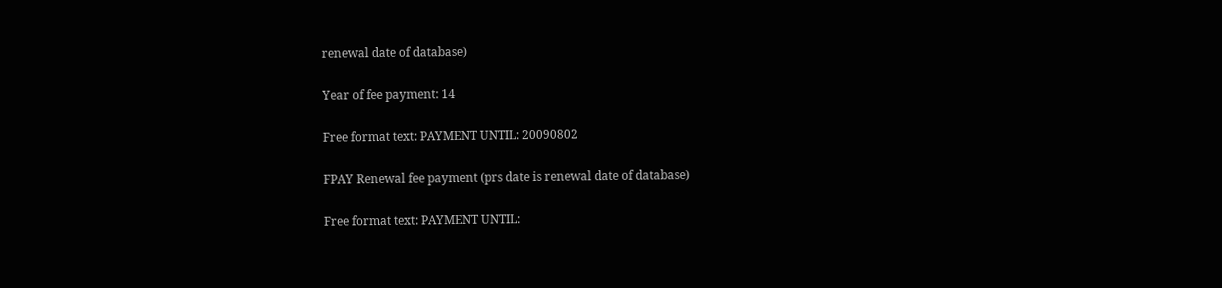renewal date of database)

Year of fee payment: 14

Free format text: PAYMENT UNTIL: 20090802

FPAY Renewal fee payment (prs date is renewal date of database)

Free format text: PAYMENT UNTIL: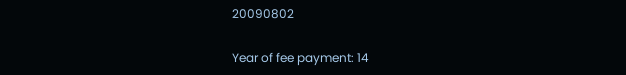20090802

Year of fee payment: 14